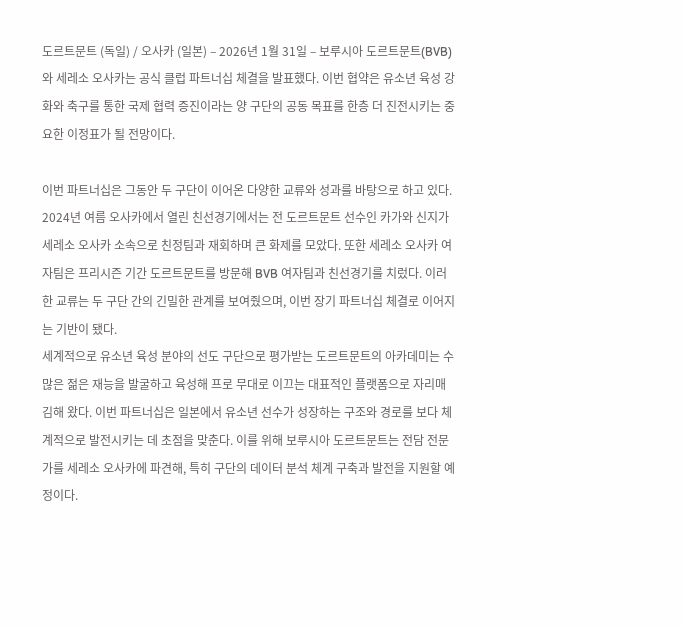도르트문트 (독일) / 오사카 (일본) – 2026년 1월 31일 – 보루시아 도르트문트(BVB)와 세레소 오사카는 공식 클럽 파트너십 체결을 발표했다. 이번 협약은 유소년 육성 강화와 축구를 통한 국제 협력 증진이라는 양 구단의 공동 목표를 한층 더 진전시키는 중요한 이정표가 될 전망이다.

이번 파트너십은 그동안 두 구단이 이어온 다양한 교류와 성과를 바탕으로 하고 있다. 2024년 여름 오사카에서 열린 친선경기에서는 전 도르트문트 선수인 카가와 신지가 세레소 오사카 소속으로 친정팀과 재회하며 큰 화제를 모았다. 또한 세레소 오사카 여자팀은 프리시즌 기간 도르트문트를 방문해 BVB 여자팀과 친선경기를 치렀다. 이러한 교류는 두 구단 간의 긴밀한 관계를 보여줬으며, 이번 장기 파트너십 체결로 이어지는 기반이 됐다.
세계적으로 유소년 육성 분야의 선도 구단으로 평가받는 도르트문트의 아카데미는 수많은 젊은 재능을 발굴하고 육성해 프로 무대로 이끄는 대표적인 플랫폼으로 자리매김해 왔다. 이번 파트너십은 일본에서 유소년 선수가 성장하는 구조와 경로를 보다 체계적으로 발전시키는 데 초점을 맞춘다. 이를 위해 보루시아 도르트문트는 전담 전문가를 세레소 오사카에 파견해, 특히 구단의 데이터 분석 체계 구축과 발전을 지원할 예정이다.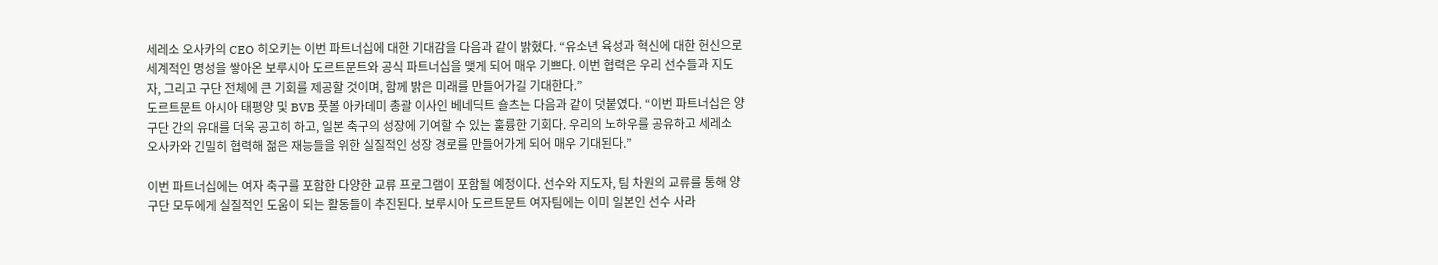세레소 오사카의 CEO 히오키는 이번 파트너십에 대한 기대감을 다음과 같이 밝혔다. “유소년 육성과 혁신에 대한 헌신으로 세계적인 명성을 쌓아온 보루시아 도르트문트와 공식 파트너십을 맺게 되어 매우 기쁘다. 이번 협력은 우리 선수들과 지도자, 그리고 구단 전체에 큰 기회를 제공할 것이며, 함께 밝은 미래를 만들어가길 기대한다.”
도르트문트 아시아 태평양 및 BVB 풋볼 아카데미 총괄 이사인 베네딕트 숄츠는 다음과 같이 덧붙였다. “이번 파트너십은 양 구단 간의 유대를 더욱 공고히 하고, 일본 축구의 성장에 기여할 수 있는 훌륭한 기회다. 우리의 노하우를 공유하고 세레소 오사카와 긴밀히 협력해 젊은 재능들을 위한 실질적인 성장 경로를 만들어가게 되어 매우 기대된다.”

이번 파트너십에는 여자 축구를 포함한 다양한 교류 프로그램이 포함될 예정이다. 선수와 지도자, 팀 차원의 교류를 통해 양 구단 모두에게 실질적인 도움이 되는 활동들이 추진된다. 보루시아 도르트문트 여자팀에는 이미 일본인 선수 사라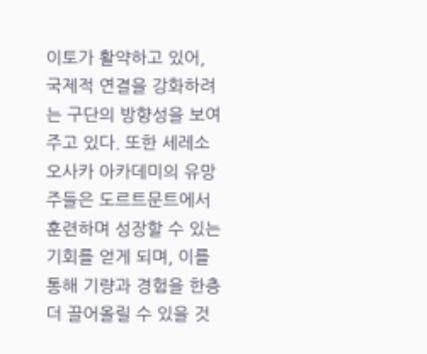이토가 활약하고 있어, 국제적 연결을 강화하려는 구단의 방향성을 보여주고 있다. 또한 세레소 오사카 아카데미의 유망주들은 도르트문트에서 훈련하며 성장할 수 있는 기회를 얻게 되며, 이를 통해 기량과 경험을 한층 더 끌어올릴 수 있을 것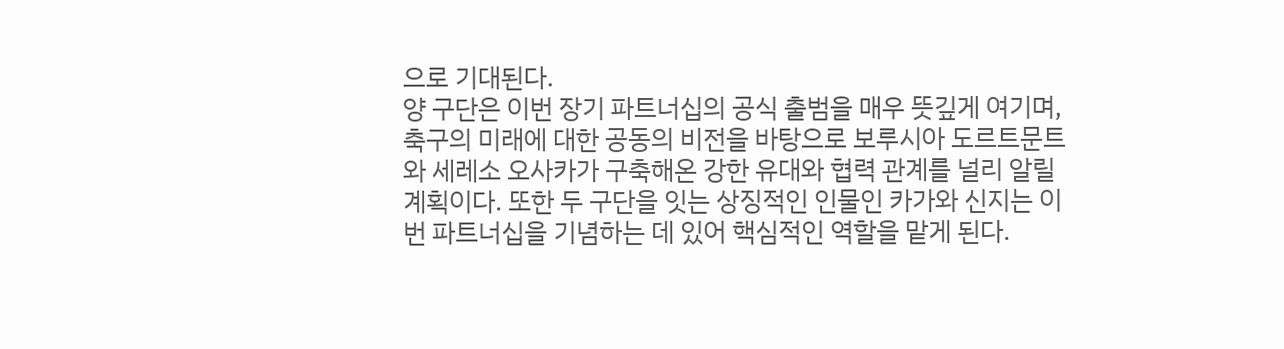으로 기대된다.
양 구단은 이번 장기 파트너십의 공식 출범을 매우 뜻깊게 여기며, 축구의 미래에 대한 공동의 비전을 바탕으로 보루시아 도르트문트와 세레소 오사카가 구축해온 강한 유대와 협력 관계를 널리 알릴 계획이다. 또한 두 구단을 잇는 상징적인 인물인 카가와 신지는 이번 파트너십을 기념하는 데 있어 핵심적인 역할을 맡게 된다.